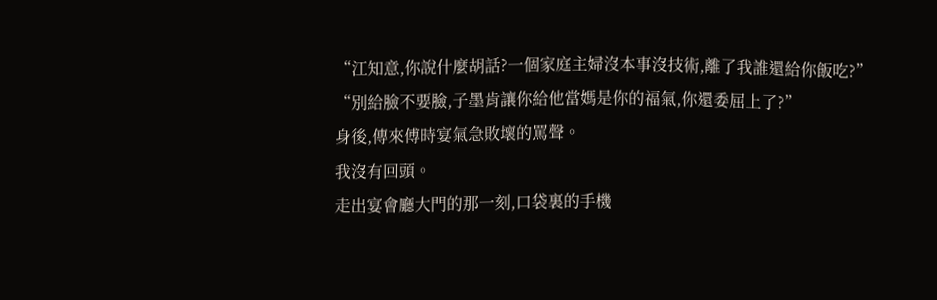“江知意,你說什麼胡話?一個家庭主婦沒本事沒技術,離了我誰還給你飯吃?”
“別給臉不要臉,子墨肯讓你給他當媽是你的福氣,你還委屈上了?”
身後,傳來傅時宴氣急敗壞的罵聲。
我沒有回頭。
走出宴會廳大門的那一刻,口袋裏的手機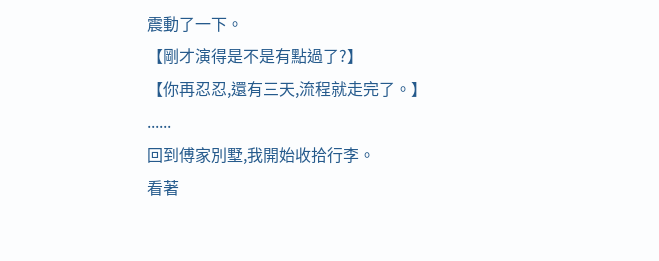震動了一下。
【剛才演得是不是有點過了?】
【你再忍忍,還有三天,流程就走完了。】
......
回到傅家別墅,我開始收拾行李。
看著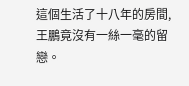這個生活了十八年的房間,王鵬竟沒有一絲一毫的留戀。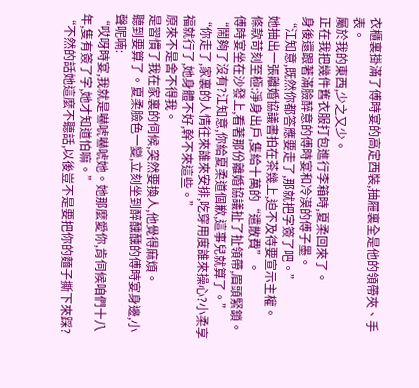衣櫃裏掛滿了傅時宴的高定西裝,抽屜裏全是他的領帶夾、手表。
屬於我的東西,少之又少。
正在我把幾件舊衣服打包進行李箱時,夏柔回來了。
身後還跟著滿臉醉意的傅時宴和冷漠的傅子墨。
“江知意,既然你都答應要走了,那就把字簽了吧。”
她抽出一張離婚協議書拍在茶幾上,迫不及待要宣示主權。
條款苛刻至極:淨身出戶,隻給十萬的“遣散費”。
傅時宴坐在沙發上,看著那份離婚協議扯了扯領帶,眉頭緊鎖。
“鬧夠了沒有?江知意,你給夏柔道個歉,這事兒就算了。”
“你走了,家裏的人情往來誰來安排,吃穿用度誰來操心?小柔享福就行了,她身體不好,幹不來這些。”
原來不是舍不得我。
是習慣了我在家裏的伺候,突然要換人,他覺得麻煩。
聽到要算了。夏柔臉色一變,立刻坐到醉醺醺的傅時宴身邊,小聲呢喃:
“哎呀時宴,我就是嚇唬嚇唬她。她那麼愛你,肯伺候咱們十八年,隻有簽了字,她才知道怕嘛。”
“不然的話她這麼不聽話,以後豈不是要把你的麵子撕下來踩?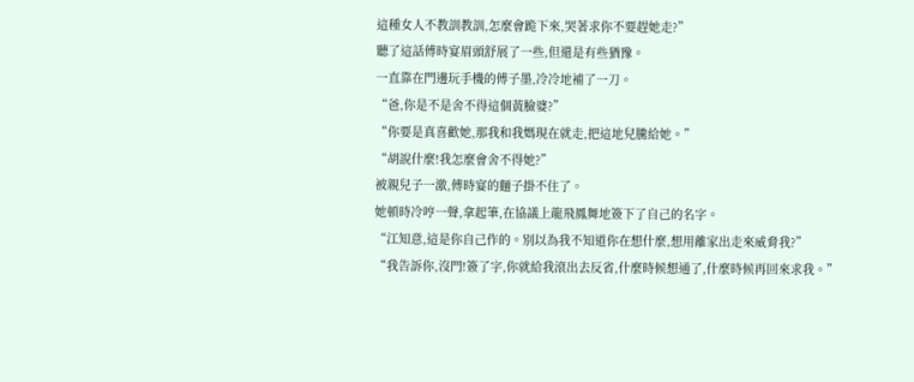這種女人不教訓教訓,怎麼會跪下來,哭著求你不要趕她走?”
聽了這話傅時宴眉頭舒展了一些,但還是有些猶豫。
一直靠在門邊玩手機的傅子墨,冷冷地補了一刀。
“爸,你是不是舍不得這個黃臉婆?”
“你要是真喜歡她,那我和我媽現在就走,把這地兒騰給她。”
“胡說什麼!我怎麼會舍不得她?”
被親兒子一激,傅時宴的麵子掛不住了。
她頓時冷哼一聲,拿起筆,在協議上龍飛鳳舞地簽下了自己的名字。
“江知意,這是你自己作的。別以為我不知道你在想什麼,想用離家出走來威脅我?”
“我告訴你,沒門!簽了字,你就給我滾出去反省,什麼時候想通了,什麼時候再回來求我。”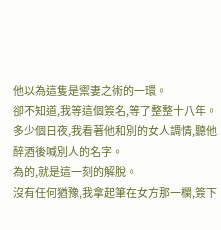他以為這隻是禦妻之術的一環。
卻不知道,我等這個簽名,等了整整十八年。
多少個日夜,我看著他和別的女人調情,聽他醉酒後喊別人的名字。
為的,就是這一刻的解脫。
沒有任何猶豫,我拿起筆在女方那一欄,簽下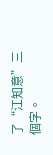了“江知意”三個字。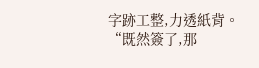字跡工整,力透紙背。
“既然簽了,那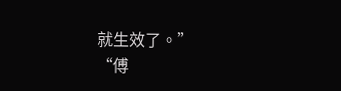就生效了。”
“傅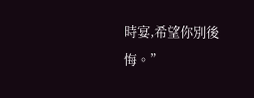時宴,希望你別後悔。”